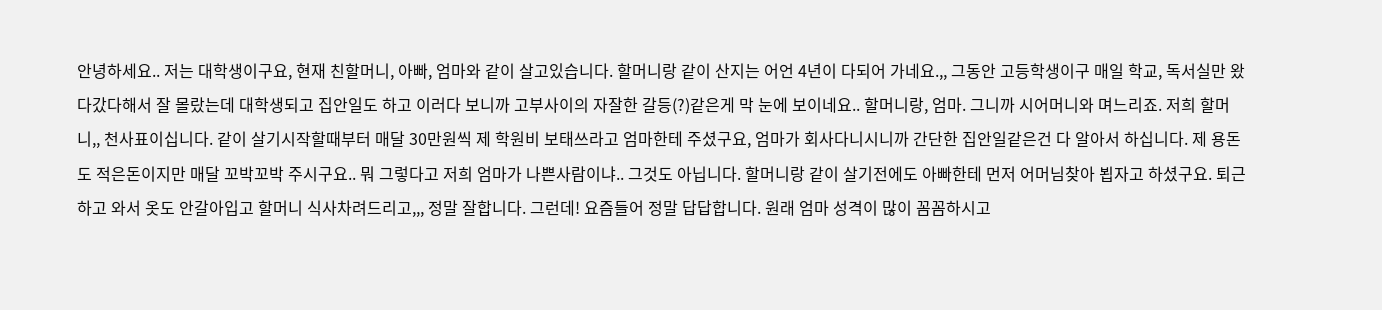안녕하세요.. 저는 대학생이구요, 현재 친할머니, 아빠, 엄마와 같이 살고있습니다. 할머니랑 같이 산지는 어언 4년이 다되어 가네요.,, 그동안 고등학생이구 매일 학교, 독서실만 왔다갔다해서 잘 몰랐는데 대학생되고 집안일도 하고 이러다 보니까 고부사이의 자잘한 갈등(?)같은게 막 눈에 보이네요.. 할머니랑, 엄마. 그니까 시어머니와 며느리죠. 저희 할머니,, 천사표이십니다. 같이 살기시작할때부터 매달 30만원씩 제 학원비 보태쓰라고 엄마한테 주셨구요, 엄마가 회사다니시니까 간단한 집안일같은건 다 알아서 하십니다. 제 용돈도 적은돈이지만 매달 꼬박꼬박 주시구요.. 뭐 그렇다고 저희 엄마가 나쁜사람이냐.. 그것도 아닙니다. 할머니랑 같이 살기전에도 아빠한테 먼저 어머님찾아 뵙자고 하셨구요. 퇴근하고 와서 옷도 안갈아입고 할머니 식사차려드리고,,, 정말 잘합니다. 그런데! 요즘들어 정말 답답합니다. 원래 엄마 성격이 많이 꼼꼼하시고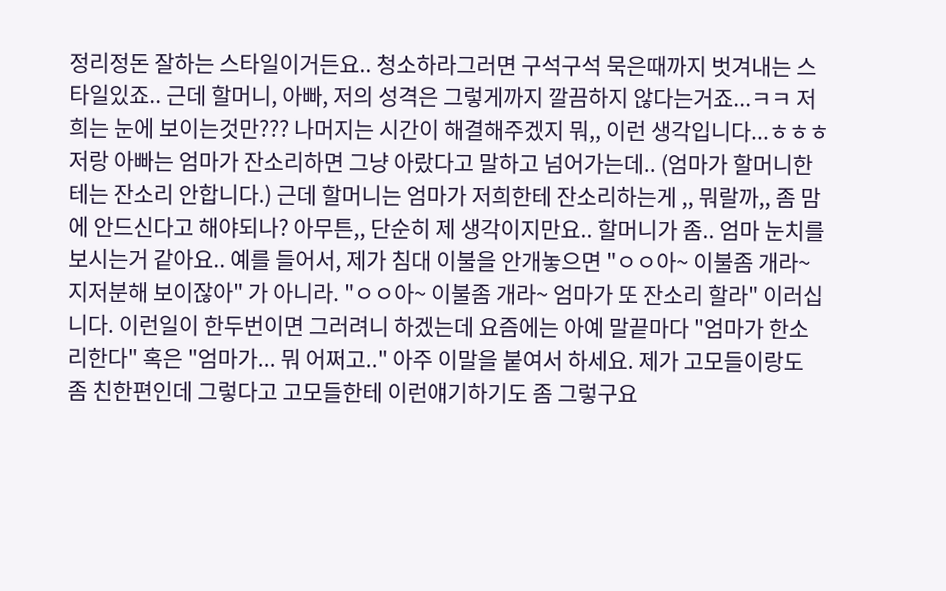정리정돈 잘하는 스타일이거든요.. 청소하라그러면 구석구석 묵은때까지 벗겨내는 스타일있죠.. 근데 할머니, 아빠, 저의 성격은 그렇게까지 깔끔하지 않다는거죠...ㅋㅋ 저희는 눈에 보이는것만??? 나머지는 시간이 해결해주겠지 뭐,, 이런 생각입니다...ㅎㅎㅎ 저랑 아빠는 엄마가 잔소리하면 그냥 아랐다고 말하고 넘어가는데.. (엄마가 할머니한테는 잔소리 안합니다.) 근데 할머니는 엄마가 저희한테 잔소리하는게 ,, 뭐랄까,, 좀 맘에 안드신다고 해야되나? 아무튼,, 단순히 제 생각이지만요.. 할머니가 좀.. 엄마 눈치를 보시는거 같아요.. 예를 들어서, 제가 침대 이불을 안개놓으면 "ㅇㅇ아~ 이불좀 개라~ 지저분해 보이잖아" 가 아니라. "ㅇㅇ아~ 이불좀 개라~ 엄마가 또 잔소리 할라" 이러십니다. 이런일이 한두번이면 그러려니 하겠는데 요즘에는 아예 말끝마다 "엄마가 한소리한다" 혹은 "엄마가... 뭐 어쩌고.." 아주 이말을 붙여서 하세요. 제가 고모들이랑도 좀 친한편인데 그렇다고 고모들한테 이런얘기하기도 좀 그렇구요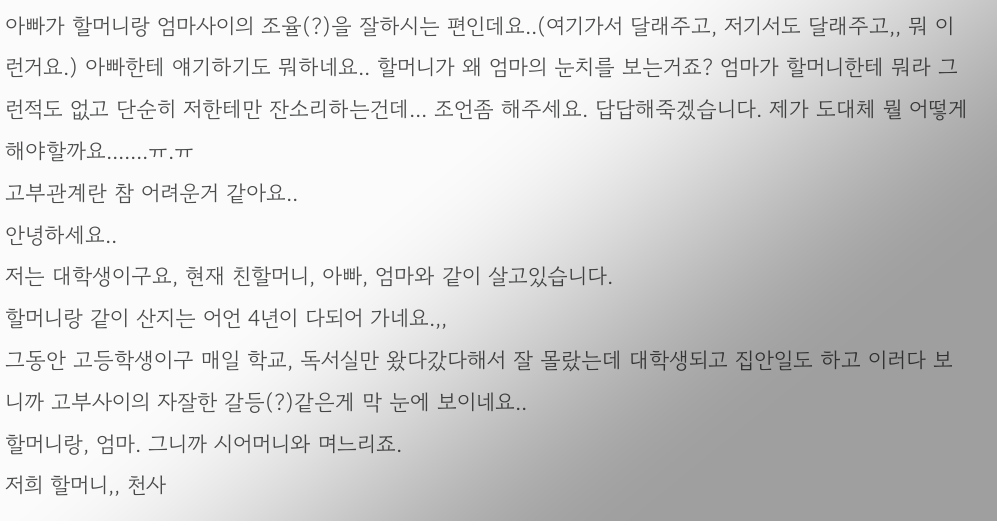아빠가 할머니랑 엄마사이의 조율(?)을 잘하시는 편인데요..(여기가서 달래주고, 저기서도 달래주고,, 뭐 이런거요.) 아빠한테 얘기하기도 뭐하네요.. 할머니가 왜 엄마의 눈치를 보는거죠? 엄마가 할머니한테 뭐라 그런적도 없고 단순히 저한테만 잔소리하는건데... 조언좀 해주세요. 답답해죽겠습니다. 제가 도대체 뭘 어떻게 해야할까요.......ㅠ.ㅠ
고부관계란 참 어려운거 같아요..
안녕하세요..
저는 대학생이구요, 현재 친할머니, 아빠, 엄마와 같이 살고있습니다.
할머니랑 같이 산지는 어언 4년이 다되어 가네요.,,
그동안 고등학생이구 매일 학교, 독서실만 왔다갔다해서 잘 몰랐는데 대학생되고 집안일도 하고 이러다 보니까 고부사이의 자잘한 갈등(?)같은게 막 눈에 보이네요..
할머니랑, 엄마. 그니까 시어머니와 며느리죠.
저희 할머니,, 천사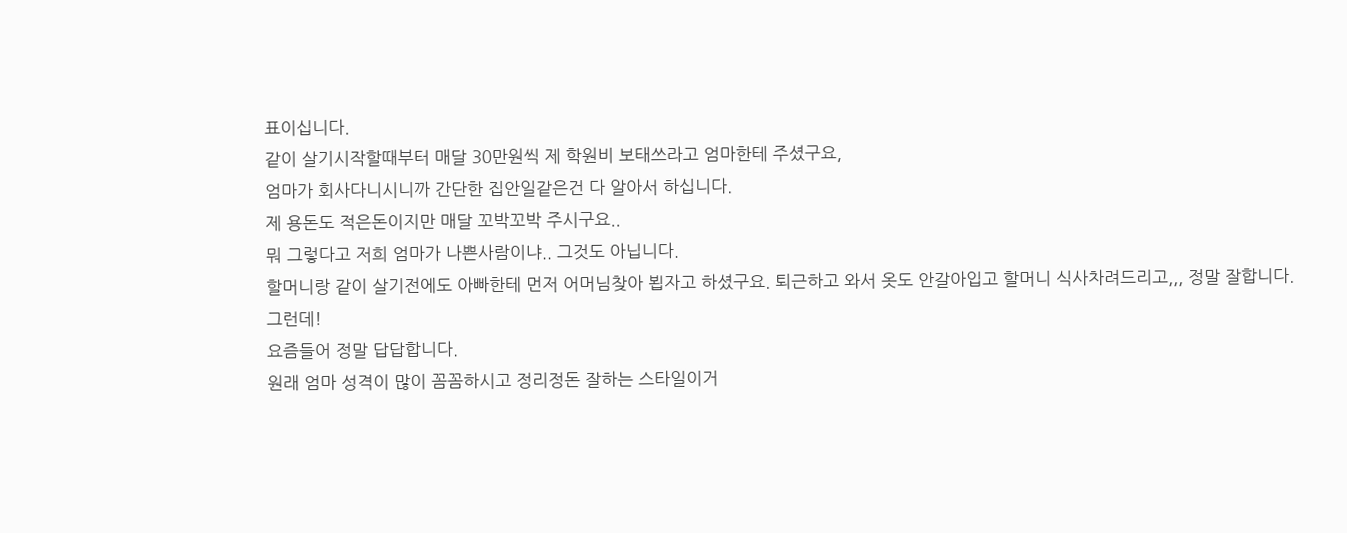표이십니다.
같이 살기시작할때부터 매달 30만원씩 제 학원비 보태쓰라고 엄마한테 주셨구요,
엄마가 회사다니시니까 간단한 집안일같은건 다 알아서 하십니다.
제 용돈도 적은돈이지만 매달 꼬박꼬박 주시구요..
뭐 그렇다고 저희 엄마가 나쁜사람이냐.. 그것도 아닙니다.
할머니랑 같이 살기전에도 아빠한테 먼저 어머님찾아 뵙자고 하셨구요. 퇴근하고 와서 옷도 안갈아입고 할머니 식사차려드리고,,, 정말 잘합니다.
그런데!
요즘들어 정말 답답합니다.
원래 엄마 성격이 많이 꼼꼼하시고 정리정돈 잘하는 스타일이거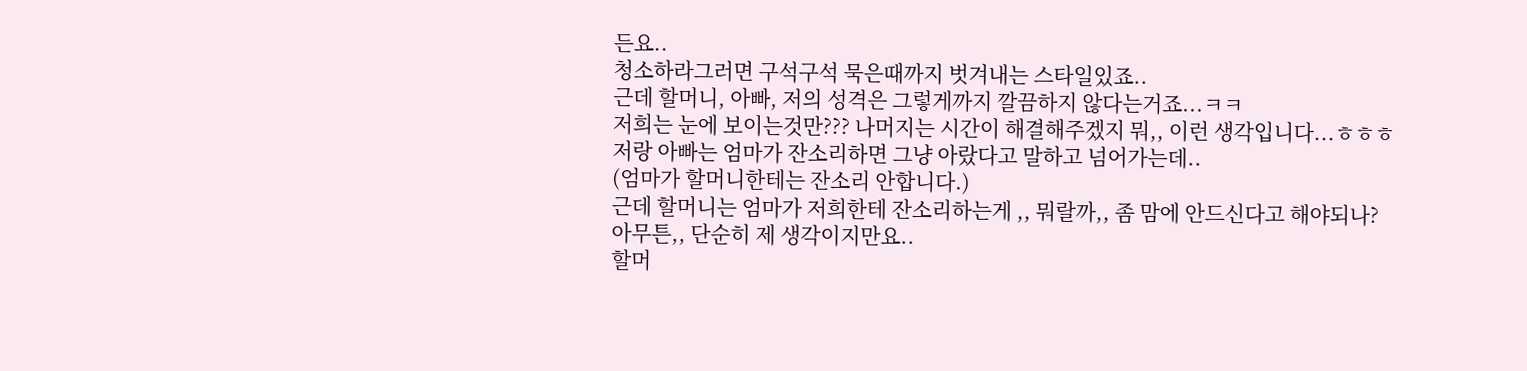든요..
청소하라그러면 구석구석 묵은때까지 벗겨내는 스타일있죠..
근데 할머니, 아빠, 저의 성격은 그렇게까지 깔끔하지 않다는거죠...ㅋㅋ
저희는 눈에 보이는것만??? 나머지는 시간이 해결해주겠지 뭐,, 이런 생각입니다...ㅎㅎㅎ
저랑 아빠는 엄마가 잔소리하면 그냥 아랐다고 말하고 넘어가는데..
(엄마가 할머니한테는 잔소리 안합니다.)
근데 할머니는 엄마가 저희한테 잔소리하는게 ,, 뭐랄까,, 좀 맘에 안드신다고 해야되나?
아무튼,, 단순히 제 생각이지만요..
할머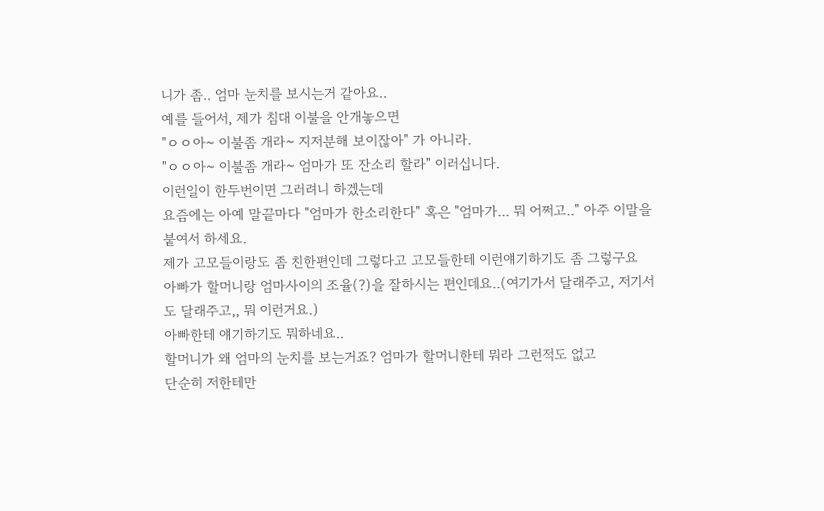니가 좀.. 엄마 눈치를 보시는거 같아요..
예를 들어서, 제가 침대 이불을 안개놓으면
"ㅇㅇ아~ 이불좀 개라~ 지저분해 보이잖아" 가 아니라.
"ㅇㅇ아~ 이불좀 개라~ 엄마가 또 잔소리 할라" 이러십니다.
이런일이 한두번이면 그러려니 하겠는데
요즘에는 아예 말끝마다 "엄마가 한소리한다" 혹은 "엄마가... 뭐 어쩌고.." 아주 이말을 붙여서 하세요.
제가 고모들이랑도 좀 친한편인데 그렇다고 고모들한테 이런얘기하기도 좀 그렇구요
아빠가 할머니랑 엄마사이의 조율(?)을 잘하시는 편인데요..(여기가서 달래주고, 저기서도 달래주고,, 뭐 이런거요.)
아빠한테 얘기하기도 뭐하네요..
할머니가 왜 엄마의 눈치를 보는거죠? 엄마가 할머니한테 뭐라 그런적도 없고
단순히 저한테만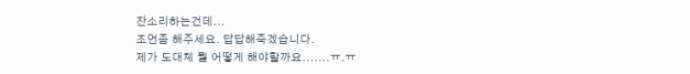잔소리하는건데...
조언좀 해주세요. 답답해죽겠습니다.
제가 도대체 뭘 어떻게 해야할까요.......ㅠ.ㅠ